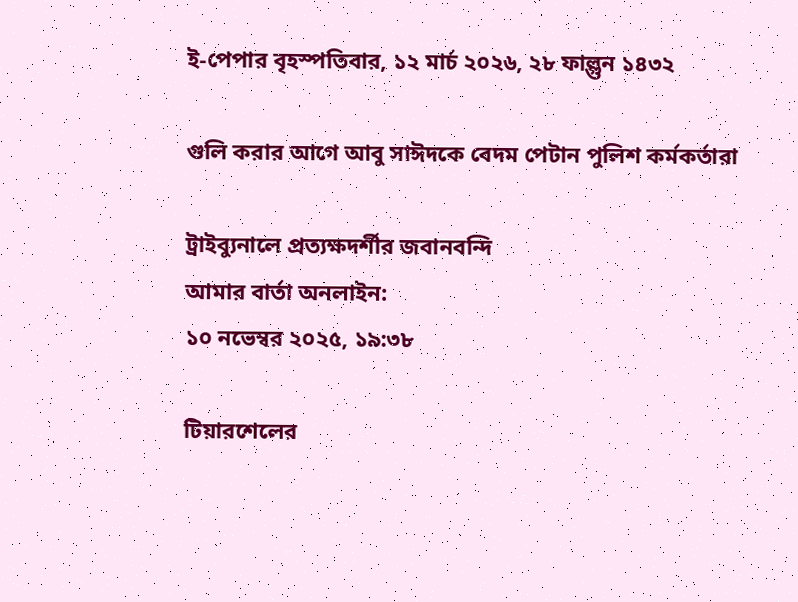ই-পেপার বৃহস্পতিবার, ১২ মার্চ ২০২৬, ২৮ ফাল্গুন ১৪৩২

গুলি করার আগে আবু সাঈদকে বেদম পেটান পুলিশ কর্মকর্তারা

ট্রাইব্যুনালে প্রত্যক্ষদর্শীর জবানবন্দি
আমার বার্তা অনলাইন:
১০ নভেম্বর ২০২৫, ১৯:৩৮

টিয়ারশেলের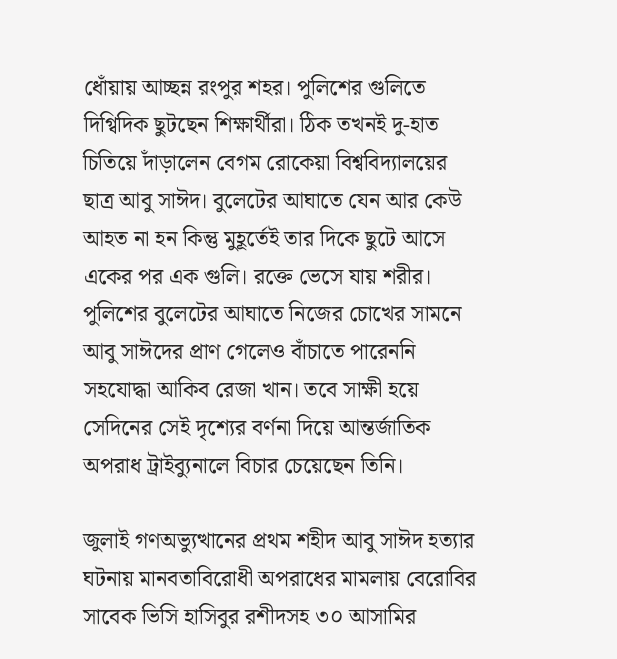ধোঁয়ায় আচ্ছন্ন রংপুর শহর। পুলিশের গুলিতে দিগ্বিদিক ছুটছেন শিক্ষার্থীরা। ঠিক তখনই দু-হাত চিতিয়ে দাঁড়ালেন বেগম রোকেয়া বিশ্ববিদ্যালয়ের ছাত্র আবু সাঈদ। বুলেটের আঘাতে যেন আর কেউ আহত না হন কিন্তু মুহূর্তেই তার দিকে ছুটে আসে একের পর এক গুলি। রক্তে ভেসে যায় শরীর। পুলিশের বুলেটের আঘাতে নিজের চোখের সামনে আবু সাঈদের প্রাণ গেলেও বাঁচাতে পারেননি সহযোদ্ধা আকিব রেজা খান। তবে সাক্ষী হয়ে সেদিনের সেই দৃশ্যের বর্ণনা দিয়ে আন্তর্জাতিক অপরাধ ট্রাইব্যুনালে বিচার চেয়েছেন তিনি।

জুলাই গণঅভ্যুত্থানের প্রথম শহীদ আবু সাঈদ হত্যার ঘটনায় মানবতাবিরোধী অপরাধের মামলায় বেরোবির সাবেক ভিসি হাসিবুর রশীদসহ ৩০ আসামির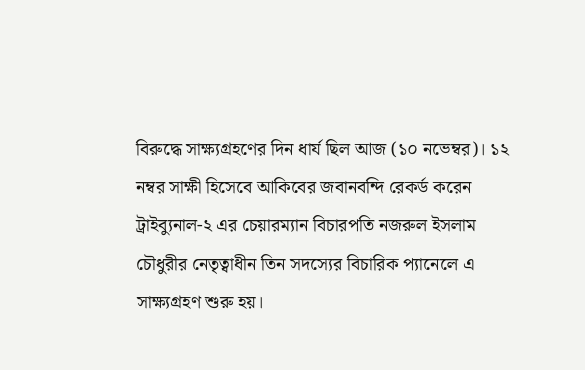বিরুদ্ধে সাক্ষ্যগ্রহণের দিন ধার্য ছিল আজ (১০ নভেম্বর)। ১২ নম্বর সাক্ষী হিসেবে আকিবের জবানবন্দি রেকর্ড করেন ট্রাইব্যুনাল-২ এর চেয়ারম্যান বিচারপতি নজরুল ইসলাম চৌধুরীর নেতৃত্বাধীন তিন সদস্যের বিচারিক প্যানেলে এ সাক্ষ্যগ্রহণ শুরু হয়।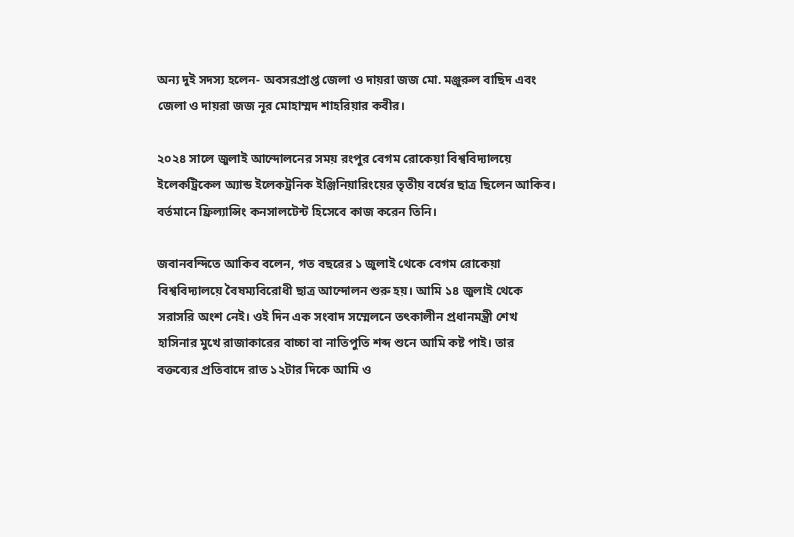অন্য দুই সদস্য হলেন- অবসরপ্রাপ্ত জেলা ও দায়রা জজ মো. মঞ্জুরুল বাছিদ এবং জেলা ও দায়রা জজ নূর মোহাম্মদ শাহরিয়ার কবীর।

২০২৪ সালে জুলাই আন্দোলনের সময় রংপুর বেগম রোকেয়া বিশ্ববিদ্যালয়ে ইলেকট্রিকেল অ্যান্ড ইলেকট্রনিক ইঞ্জিনিয়ারিংয়ের তৃতীয় বর্ষের ছাত্র ছিলেন আকিব। বর্তমানে ফ্রিল্যান্সিং কনসালটেন্ট হিসেবে কাজ করেন তিনি।

জবানবন্দিতে আকিব বলেন, গত বছরের ১ জুলাই থেকে বেগম রোকেয়া বিশ্ববিদ্যালয়ে বৈষম্যবিরোধী ছাত্র আন্দোলন শুরু হয়। আমি ১৪ জুলাই থেকে সরাসরি অংশ নেই। ওই দিন এক সংবাদ সম্মেলনে তৎকালীন প্রধানমন্ত্রী শেখ হাসিনার মুখে রাজাকারের বাচ্চা বা নাতিপুতি শব্দ শুনে আমি কষ্ট পাই। তার বক্তব্যের প্রতিবাদে রাত ১২টার দিকে আমি ও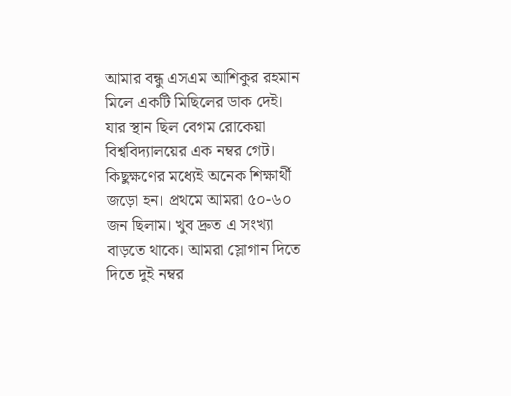আমার বন্ধু এসএম আশিকুর রহমান মিলে একটি মিছিলের ডাক দেই। যার স্থান ছিল বেগম রোকেয়া বিশ্ববিদ্যালয়ের এক নম্বর গেট। কিছুক্ষণের মধ্যেই অনেক শিক্ষার্থী জড়ো হন। প্রথমে আমরা ৫০-৬০ জন ছিলাম। খুব দ্রুত এ সংখ্যা বাড়তে থাকে। আমরা স্লোগান দিতে দিতে দুই নম্বর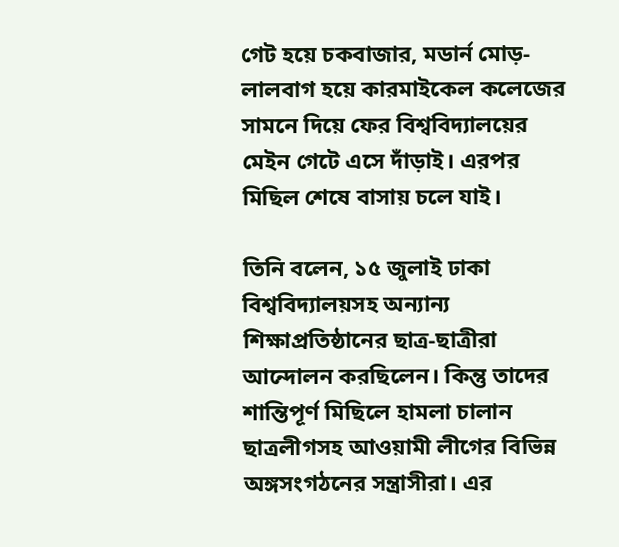গেট হয়ে চকবাজার, মডার্ন মোড়-লালবাগ হয়ে কারমাইকেল কলেজের সামনে দিয়ে ফের বিশ্ববিদ্যালয়ের মেইন গেটে এসে দাঁড়াই। এরপর মিছিল শেষে বাসায় চলে যাই।

তিনি বলেন, ১৫ জুলাই ঢাকা বিশ্ববিদ্যালয়সহ অন্যান্য শিক্ষাপ্রতিষ্ঠানের ছাত্র-ছাত্রীরা আন্দোলন করছিলেন। কিন্তু তাদের শান্তিপূর্ণ মিছিলে হামলা চালান ছাত্রলীগসহ আওয়ামী লীগের বিভিন্ন অঙ্গসংগঠনের সন্ত্রাসীরা। এর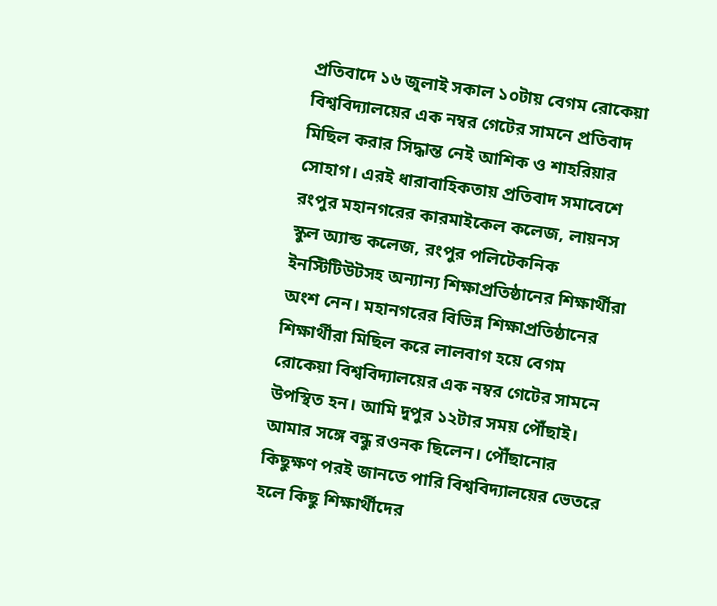প্রতিবাদে ১৬ জুলাই সকাল ১০টায় বেগম রোকেয়া বিশ্ববিদ্যালয়ের এক নম্বর গেটের সামনে প্রতিবাদ মিছিল করার সিদ্ধান্ত নেই আশিক ও শাহরিয়ার সোহাগ। এরই ধারাবাহিকতায় প্রতিবাদ সমাবেশে রংপুর মহানগরের কারমাইকেল কলেজ, লায়নস স্কুল অ্যান্ড কলেজ, রংপুর পলিটেকনিক ইনস্টিটিউটসহ অন্যান্য শিক্ষাপ্রতিষ্ঠানের শিক্ষার্থীরা অংশ নেন। মহানগরের বিভিন্ন শিক্ষাপ্রতিষ্ঠানের শিক্ষার্থীরা মিছিল করে লালবাগ হয়ে বেগম রোকেয়া বিশ্ববিদ্যালয়ের এক নম্বর গেটের সামনে উপস্থিত হন। আমি দুপুর ১২টার সময় পৌঁছাই। আমার সঙ্গে বন্ধু রওনক ছিলেন। পৌঁছানোর কিছুক্ষণ পরই জানতে পারি বিশ্ববিদ্যালয়ের ভেতরে হলে কিছু শিক্ষার্থীদের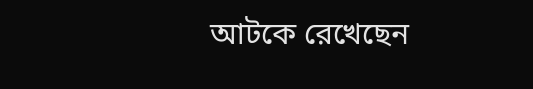আটকে রেখেছেন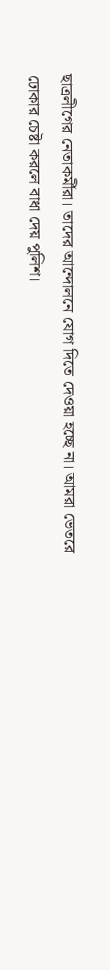ছাত্রলীগের নেতাকর্মীরা। তাদের আন্দোলনে যোগ দিতে দেওয়া হচ্ছে না। আমরা ভেতরে ঢোকার চেষ্টা করলে বাধা দেয় পুলিশ।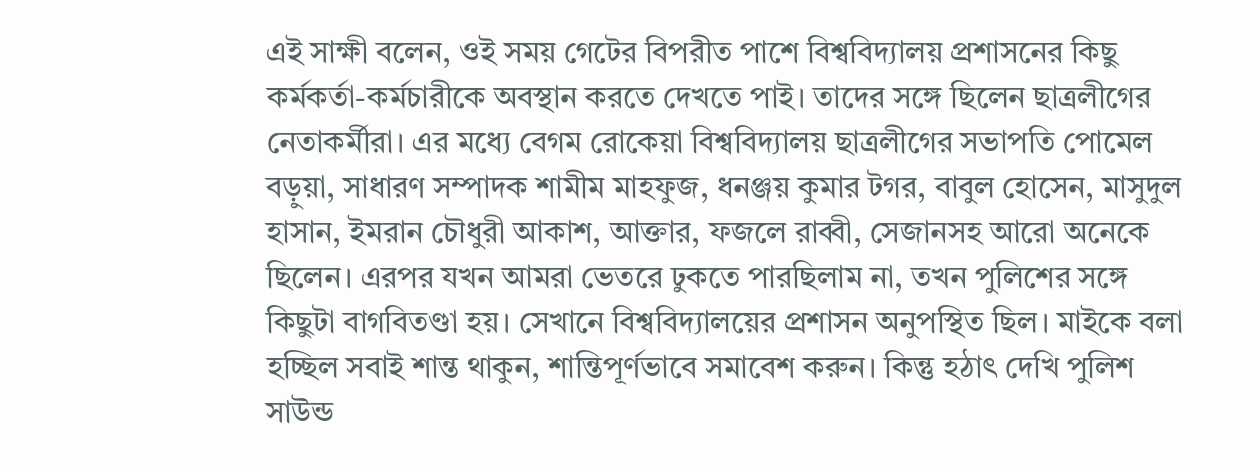এই সাক্ষী বলেন, ওই সময় গেটের বিপরীত পাশে বিশ্ববিদ্যালয় প্রশাসনের কিছু কর্মকর্তা-কর্মচারীকে অবস্থান করতে দেখতে পাই। তাদের সঙ্গে ছিলেন ছাত্রলীগের নেতাকর্মীরা। এর মধ্যে বেগম রোকেয়া বিশ্ববিদ্যালয় ছাত্রলীগের সভাপতি পোমেল বড়ুয়া, সাধারণ সম্পাদক শামীম মাহফুজ, ধনঞ্জয় কুমার টগর, বাবুল হোসেন, মাসুদুল হাসান, ইমরান চৌধুরী আকাশ, আক্তার, ফজলে রাব্বী, সেজানসহ আরো অনেকে ছিলেন। এরপর যখন আমরা ভেতরে ঢুকতে পারছিলাম না, তখন পুলিশের সঙ্গে কিছুটা বাগবিতণ্ডা হয়। সেখানে বিশ্ববিদ্যালয়ের প্রশাসন অনুপস্থিত ছিল। মাইকে বলা হচ্ছিল সবাই শান্ত থাকুন, শান্তিপূর্ণভাবে সমাবেশ করুন। কিন্তু হঠাৎ দেখি পুলিশ সাউন্ড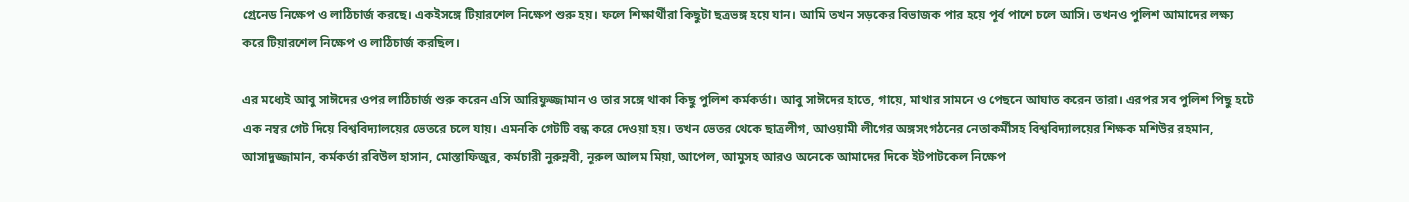গ্রেনেড নিক্ষেপ ও লাঠিচার্জ করছে। একইসঙ্গে টিয়ারশেল নিক্ষেপ শুরু হয়। ফলে শিক্ষার্থীরা কিছুটা ছত্রভঙ্গ হয়ে যান। আমি তখন সড়কের বিভাজক পার হয়ে পূর্ব পাশে চলে আসি। তখনও পুলিশ আমাদের লক্ষ্য করে টিয়ারশেল নিক্ষেপ ও লাঠিচার্জ করছিল।

এর মধ্যেই আবু সাঈদের ওপর লাঠিচার্জ শুরু করেন এসি আরিফুজ্জামান ও তার সঙ্গে থাকা কিছু পুলিশ কর্মকর্তা। আবু সাঈদের হাতে, গায়ে, মাথার সামনে ও পেছনে আঘাত করেন তারা। এরপর সব পুলিশ পিছু হটে এক নম্বর গেট দিয়ে বিশ্ববিদ্যালয়ের ভেতরে চলে যায়। এমনকি গেটটি বন্ধ করে দেওয়া হয়। তখন ভেতর থেকে ছাত্রলীগ, আওয়ামী লীগের অঙ্গসংগঠনের নেতাকর্মীসহ বিশ্ববিদ্যালয়ের শিক্ষক মশিউর রহমান, আসাদুজ্জামান, কর্মকর্তা রবিউল হাসান, মোস্তাফিজুর, কর্মচারী নুরুন্নবী, নূরুল আলম মিয়া, আপেল, আমুসহ আরও অনেকে আমাদের দিকে ইটপাটকেল নিক্ষেপ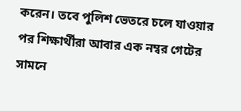করেন। তবে পুলিশ ভেতরে চলে যাওয়ার পর শিক্ষার্থীরা আবার এক নম্বর গেটের সামনে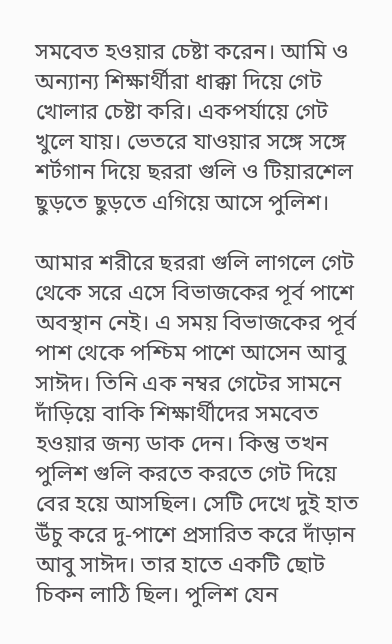সমবেত হওয়ার চেষ্টা করেন। আমি ও অন্যান্য শিক্ষার্থীরা ধাক্কা দিয়ে গেট খোলার চেষ্টা করি। একপর্যায়ে গেট খুলে যায়। ভেতরে যাওয়ার সঙ্গে সঙ্গে শর্টগান দিয়ে ছররা গুলি ও টিয়ারশেল ছুড়তে ছুড়তে এগিয়ে আসে পুলিশ।

আমার শরীরে ছররা গুলি লাগলে গেট থেকে সরে এসে বিভাজকের পূর্ব পাশে অবস্থান নেই। এ সময় বিভাজকের পূর্ব পাশ থেকে পশ্চিম পাশে আসেন আবু সাঈদ। তিনি এক নম্বর গেটের সামনে দাঁড়িয়ে বাকি শিক্ষার্থীদের সমবেত হওয়ার জন্য ডাক দেন। কিন্তু তখন পুলিশ গুলি করতে করতে গেট দিয়ে বের হয়ে আসছিল। সেটি দেখে দুই হাত উঁচু করে দু-পাশে প্রসারিত করে দাঁড়ান আবু সাঈদ। তার হাতে একটি ছোট চিকন লাঠি ছিল। পুলিশ যেন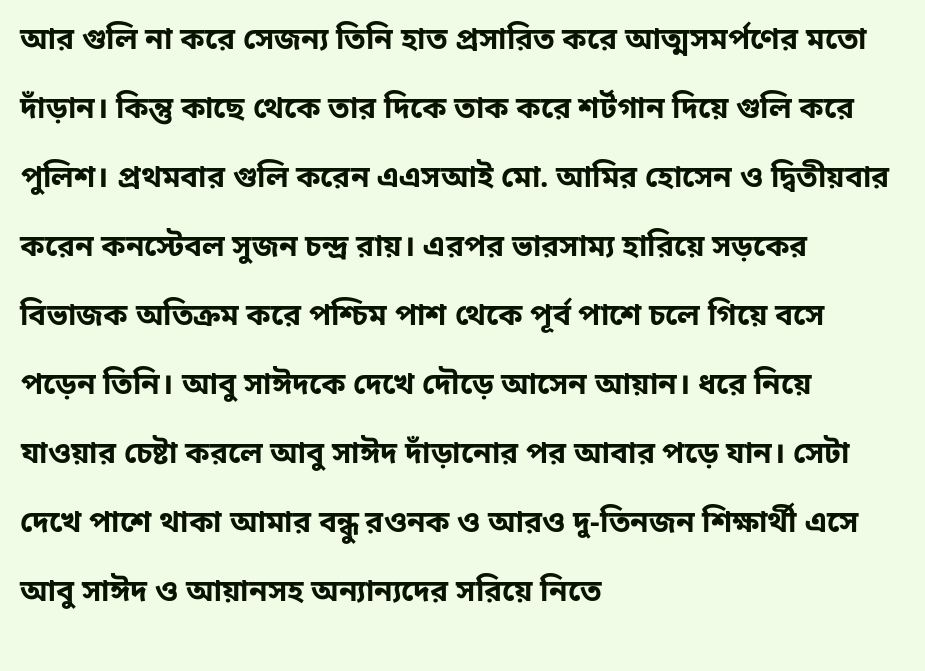আর গুলি না করে সেজন্য তিনি হাত প্রসারিত করে আত্মসমর্পণের মতো দাঁড়ান। কিন্তু কাছে থেকে তার দিকে তাক করে শর্টগান দিয়ে গুলি করে পুলিশ। প্রথমবার গুলি করেন এএসআই মো. আমির হোসেন ও দ্বিতীয়বার করেন কনস্টেবল সুজন চন্দ্র রায়। এরপর ভারসাম্য হারিয়ে সড়কের বিভাজক অতিক্রম করে পশ্চিম পাশ থেকে পূর্ব পাশে চলে গিয়ে বসে পড়েন তিনি। আবু সাঈদকে দেখে দৌড়ে আসেন আয়ান। ধরে নিয়ে যাওয়ার চেষ্টা করলে আবু সাঈদ দাঁড়ানোর পর আবার পড়ে যান। সেটা দেখে পাশে থাকা আমার বন্ধু রওনক ও আরও দু-তিনজন শিক্ষার্থী এসে আবু সাঈদ ও আয়ানসহ অন্যান্যদের সরিয়ে নিতে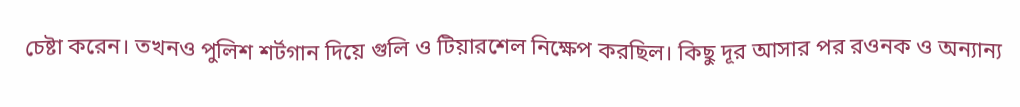চেষ্টা করেন। তখনও পুলিশ শর্টগান দিয়ে গুলি ও টিয়ারশেল নিক্ষেপ করছিল। কিছু দূর আসার পর রওনক ও অন্যান্য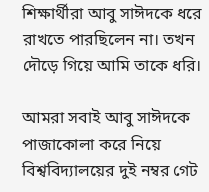শিক্ষার্থীরা আবু সাঈদকে ধরে রাখতে পারছিলেন না। তখন দৌড়ে গিয়ে আমি তাকে ধরি।

আমরা সবাই আবু সাঈদকে পাজাকোলা করে নিয়ে বিশ্ববিদ্যালয়ের দুই নম্বর গেট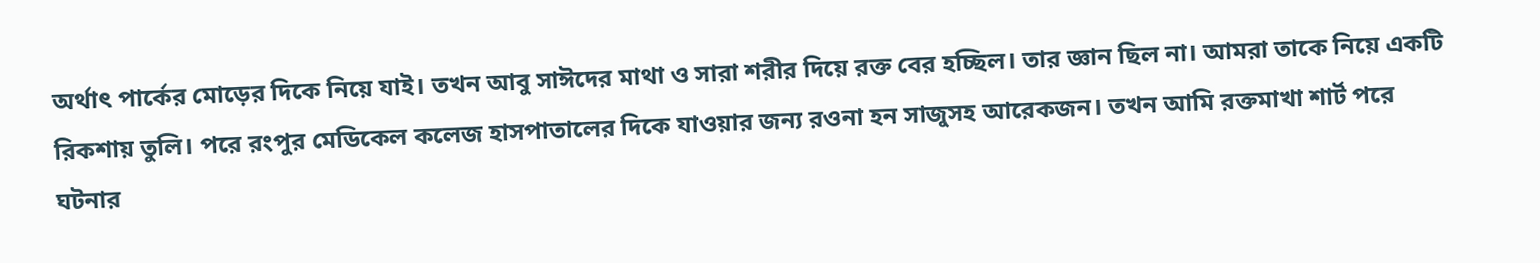অর্থাৎ পার্কের মোড়ের দিকে নিয়ে যাই। তখন আবু সাঈদের মাথা ও সারা শরীর দিয়ে রক্ত বের হচ্ছিল। তার জ্ঞান ছিল না। আমরা তাকে নিয়ে একটি রিকশায় তুলি। পরে রংপুর মেডিকেল কলেজ হাসপাতালের দিকে যাওয়ার জন্য রওনা হন সাজুসহ আরেকজন। তখন আমি রক্তমাখা শার্ট পরে ঘটনার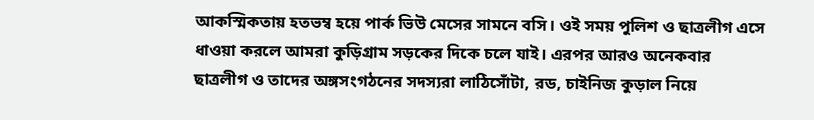আকস্মিকতায় হতভম্ব হয়ে পার্ক ভিউ মেসের সামনে বসি। ওই সময় পুলিশ ও ছাত্রলীগ এসে ধাওয়া করলে আমরা কুড়িগ্রাম সড়কের দিকে চলে যাই। এরপর আরও অনেকবার ছাত্রলীগ ও তাদের অঙ্গসংগঠনের সদস্যরা লাঠিসোঁটা, রড, চাইনিজ কুড়াল নিয়ে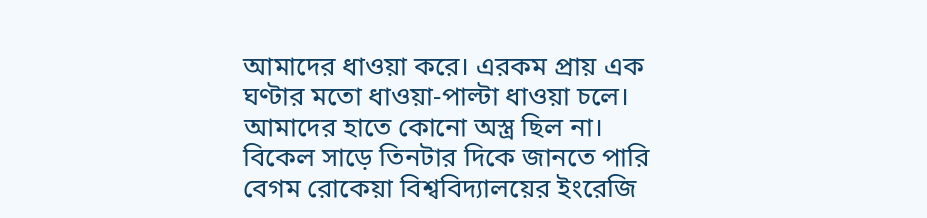আমাদের ধাওয়া করে। এরকম প্রায় এক ঘণ্টার মতো ধাওয়া-পাল্টা ধাওয়া চলে। আমাদের হাতে কোনো অস্ত্র ছিল না। বিকেল সাড়ে তিনটার দিকে জানতে পারি বেগম রোকেয়া বিশ্ববিদ্যালয়ের ইংরেজি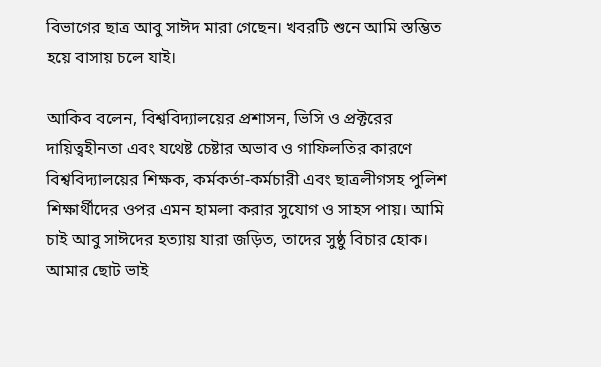বিভাগের ছাত্র আবু সাঈদ মারা গেছেন। খবরটি শুনে আমি স্তম্ভিত হয়ে বাসায় চলে যাই।

আকিব বলেন, বিশ্ববিদ্যালয়ের প্রশাসন, ভিসি ও প্রক্টরের দায়িত্বহীনতা এবং যথেষ্ট চেষ্টার অভাব ও গাফিলতির কারণে বিশ্ববিদ্যালয়ের শিক্ষক, কর্মকর্তা-কর্মচারী এবং ছাত্রলীগসহ পুলিশ শিক্ষার্থীদের ওপর এমন হামলা করার সুযোগ ও সাহস পায়। আমি চাই আবু সাঈদের হত্যায় যারা জড়িত, তাদের সুষ্ঠু বিচার হোক। আমার ছোট ভাই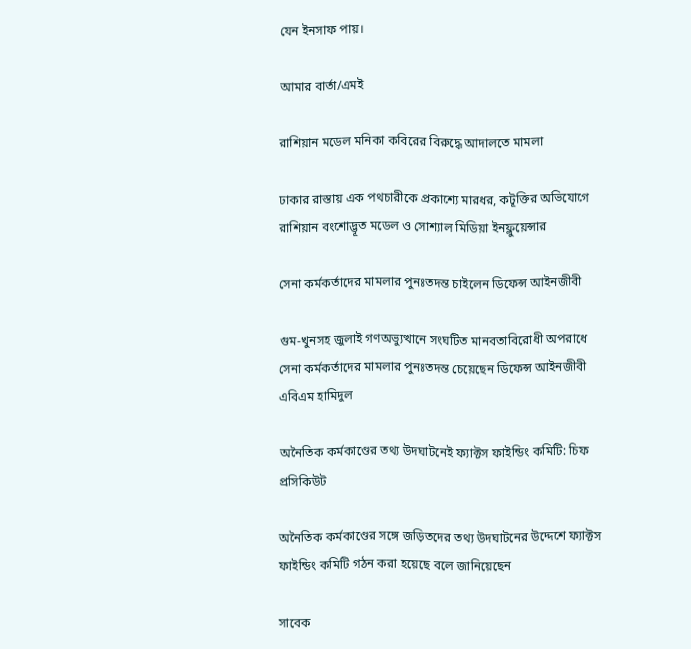যেন ইনসাফ পায়।

আমার বার্তা/এমই

রাশিয়ান মডেল মনিকা কবিরের বিরুদ্ধে আদালতে মামলা

ঢাকার রাস্তায় এক পথচারীকে প্রকাশ্যে মারধর, কটূক্তির অভিযোগে রাশিয়ান বংশোদ্ভূত মডেল ও সোশ্যাল মিডিয়া ইনফ্লুয়েন্সার

সেনা কর্মকর্তাদের মামলার পুনঃতদন্ত চাইলেন ডিফেন্স আইনজীবী

গুম-খুনসহ জুলাই গণঅভ্যুত্থানে সংঘটিত মানবতাবিরোধী অপরাধে সেনা কর্মকর্তাদের মামলার পুনঃতদন্ত চেয়েছেন ডিফেন্স আইনজীবী এবিএম হামিদুল

অনৈতিক কর্মকাণ্ডের তথ্য উদঘাটনেই ফ্যাক্টস ফাইন্ডিং কমিটি: চিফ প্রসিকিউট

অনৈতিক কর্মকাণ্ডের সঙ্গে জড়িতদের তথ্য উদঘাটনের উদ্দেশে ফ্যাক্টস ফাইন্ডিং কমিটি গঠন করা হয়েছে বলে জানিয়েছেন

সাবেক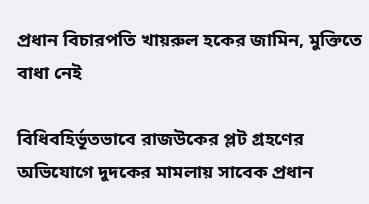প্রধান বিচারপতি খায়রুল হকের জামিন, মুক্তিতে বাধা নেই

বিধিবহির্ভূতভাবে রাজউকের প্লট গ্রহণের অভিযোগে দুদকের মামলায় সাবেক প্রধান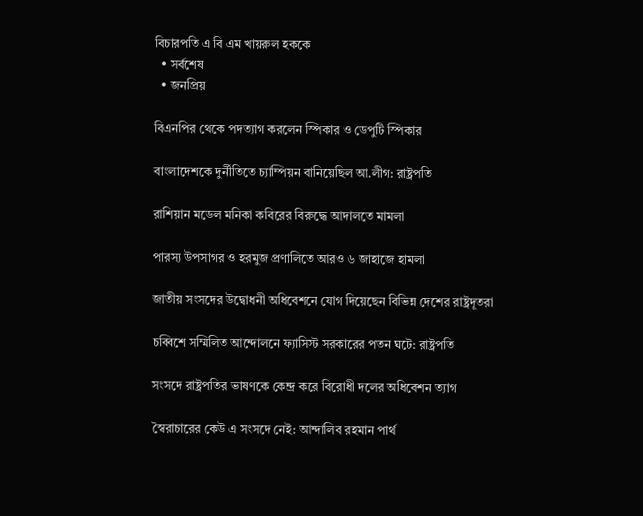বিচারপতি এ বি এম খায়রুল হককে
  • সর্বশেষ
  • জনপ্রিয়

বিএনপির থেকে পদত্যাগ করলেন স্পিকার ও ডেপুটি স্পিকার

বাংলাদেশকে দুর্নীতিতে চ্যাম্পিয়ন বানিয়েছিল আ.লীগ: রাষ্ট্রপতি

রাশিয়ান মডেল মনিকা কবিরের বিরুদ্ধে আদালতে মামলা

পারস্য উপসাগর ও হরমুজ প্রণালিতে আরও ৬ জাহাজে হামলা

জাতীয় সংসদের উদ্বোধনী অধিবেশনে যোগ দিয়েছেন বিভিন্ন দেশের রাষ্ট্রদূতরা

চব্বিশে সম্মিলিত আন্দোলনে ফ্যাসিস্ট সরকারের পতন ঘটে: রাষ্ট্রপতি

সংসদে রাষ্ট্রপতির ভাষণকে কেন্দ্র করে বিরোধী দলের অধিবেশন ত্যাগ

স্বৈরাচারের কেউ এ সংসদে নেই: আন্দালিব রহমান পার্থ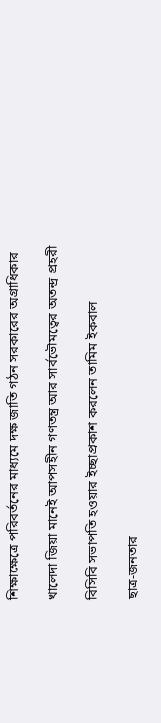শিক্ষাক্ষেত্রে পরিবর্তনের মাধ্যমে দক্ষ জাতি গঠন সরকারের অগ্রাধিকার

খালেদা জিয়া মানেই আপসহীন গণতন্ত্র আর সার্বভৌমত্বের অতন্দ্র প্রহরী

বিসিবি সভাপতি হওয়ার ইচ্ছাপ্রকাশ করলেন তামিম ইকবাল

ছাত্র-জনতার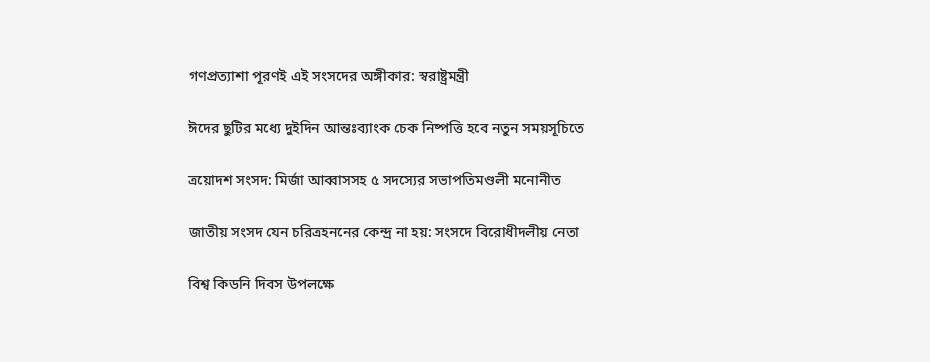গণপ্রত্যাশা পূরণই এই সংসদের অঙ্গীকার: স্বরাষ্ট্রমন্ত্রী

ঈদের ছুটির মধ্যে দুইদিন আন্তঃব্যাংক চেক নিষ্পত্তি হবে নতুন সময়সূচিতে

ত্রয়োদশ সংসদ: মির্জা আব্বাসসহ ৫ সদস্যের সভাপতিমণ্ডলী মনোনীত

জাতীয় সংসদ যেন চরিত্রহননের কেন্দ্র না হয়: সংসদে বিরোধীদলীয় নেতা

বিশ্ব কিডনি দিবস উপলক্ষে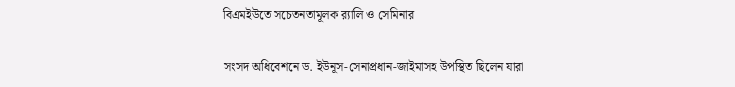বিএমইউতে সচেতনতামূলক র‍্যালি ও সেমিনার

সংসদ অধিবেশনে ড. ইউনূস-সেনাপ্রধান-জাইমাসহ উপস্থিত ছিলেন যারা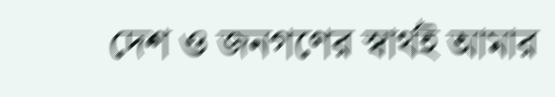দেশ ও জনগণের স্বার্থই আমার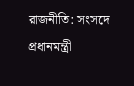রাজনীতি: সংসদে প্রধানমন্ত্রী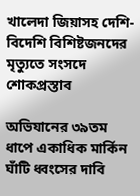খালেদা জিয়াসহ দেশি-বিদেশি বিশিষ্টজনদের মৃত্যুতে সংসদে শোকপ্রস্তাব

অভিযানের ৩৯তম ধাপে একাধিক মার্কিন ঘাঁটি ধ্বংসের দাবি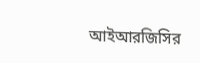আইআরজিসির